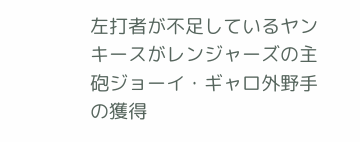左打者が不足しているヤンキースがレンジャーズの主砲ジョーイ・ギャロ外野手の獲得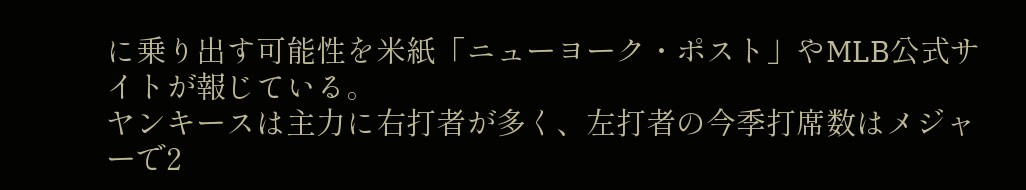に乗り出す可能性を米紙「ニューヨーク・ポスト」やMLB公式サイトが報じている。
ヤンキースは主力に右打者が多く、左打者の今季打席数はメジャーで2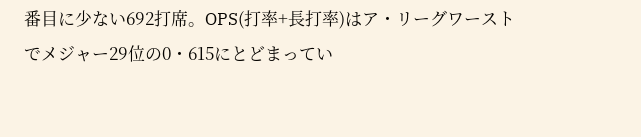番目に少ない692打席。OPS(打率+長打率)はア・リーグワーストでメジャー29位の0・615にとどまってい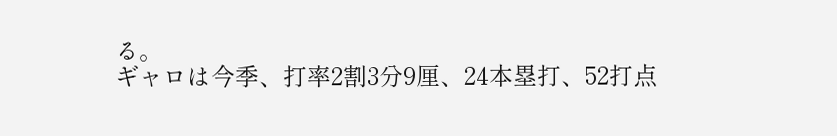る。
ギャロは今季、打率2割3分9厘、24本塁打、52打点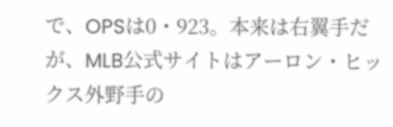で、OPSは0・923。本来は右翼手だが、MLB公式サイトはアーロン・ヒックス外野手の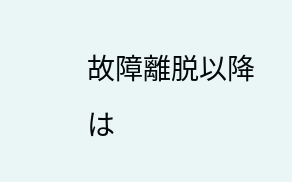故障離脱以降は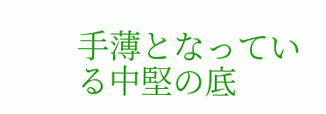手薄となっている中堅の底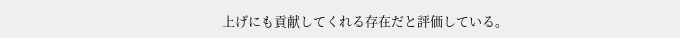上げにも貢献してくれる存在だと評価している。